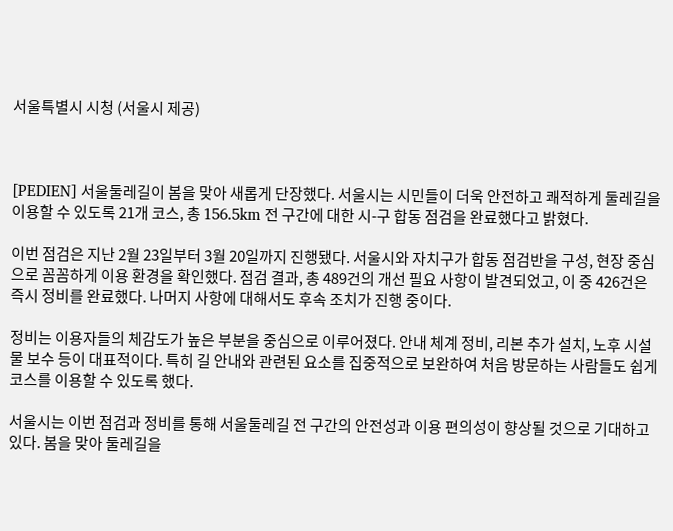서울특별시 시청 (서울시 제공)



[PEDIEN] 서울둘레길이 봄을 맞아 새롭게 단장했다. 서울시는 시민들이 더욱 안전하고 쾌적하게 둘레길을 이용할 수 있도록 21개 코스, 총 156.5km 전 구간에 대한 시-구 합동 점검을 완료했다고 밝혔다.

이번 점검은 지난 2월 23일부터 3월 20일까지 진행됐다. 서울시와 자치구가 합동 점검반을 구성, 현장 중심으로 꼼꼼하게 이용 환경을 확인했다. 점검 결과, 총 489건의 개선 필요 사항이 발견되었고, 이 중 426건은 즉시 정비를 완료했다. 나머지 사항에 대해서도 후속 조치가 진행 중이다.

정비는 이용자들의 체감도가 높은 부분을 중심으로 이루어졌다. 안내 체계 정비, 리본 추가 설치, 노후 시설물 보수 등이 대표적이다. 특히 길 안내와 관련된 요소를 집중적으로 보완하여 처음 방문하는 사람들도 쉽게 코스를 이용할 수 있도록 했다.

서울시는 이번 점검과 정비를 통해 서울둘레길 전 구간의 안전성과 이용 편의성이 향상될 것으로 기대하고 있다. 봄을 맞아 둘레길을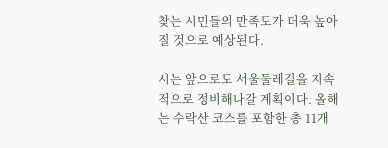찾는 시민들의 만족도가 더욱 높아질 것으로 예상된다.

시는 앞으로도 서울둘레길을 지속적으로 정비해나갈 계획이다. 올해는 수락산 코스를 포함한 총 11개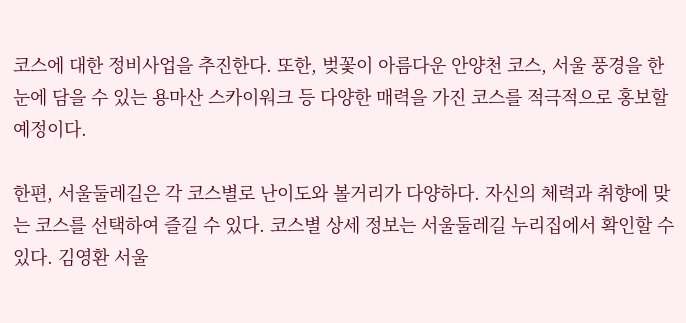코스에 대한 정비사업을 추진한다. 또한, 벚꽃이 아름다운 안양천 코스, 서울 풍경을 한눈에 담을 수 있는 용마산 스카이워크 등 다양한 매력을 가진 코스를 적극적으로 홍보할 예정이다.

한편, 서울둘레길은 각 코스별로 난이도와 볼거리가 다양하다. 자신의 체력과 취향에 맞는 코스를 선택하여 즐길 수 있다. 코스별 상세 정보는 서울둘레길 누리집에서 확인할 수 있다. 김영환 서울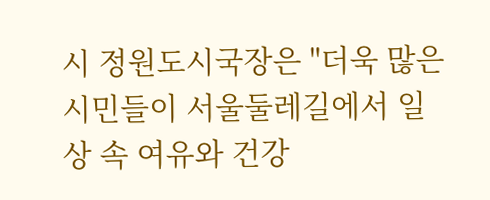시 정원도시국장은 "더욱 많은 시민들이 서울둘레길에서 일상 속 여유와 건강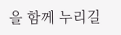을 함께 누리길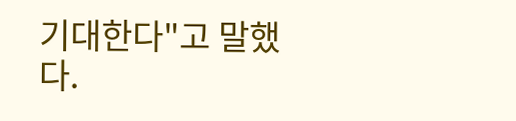기대한다"고 말했다.